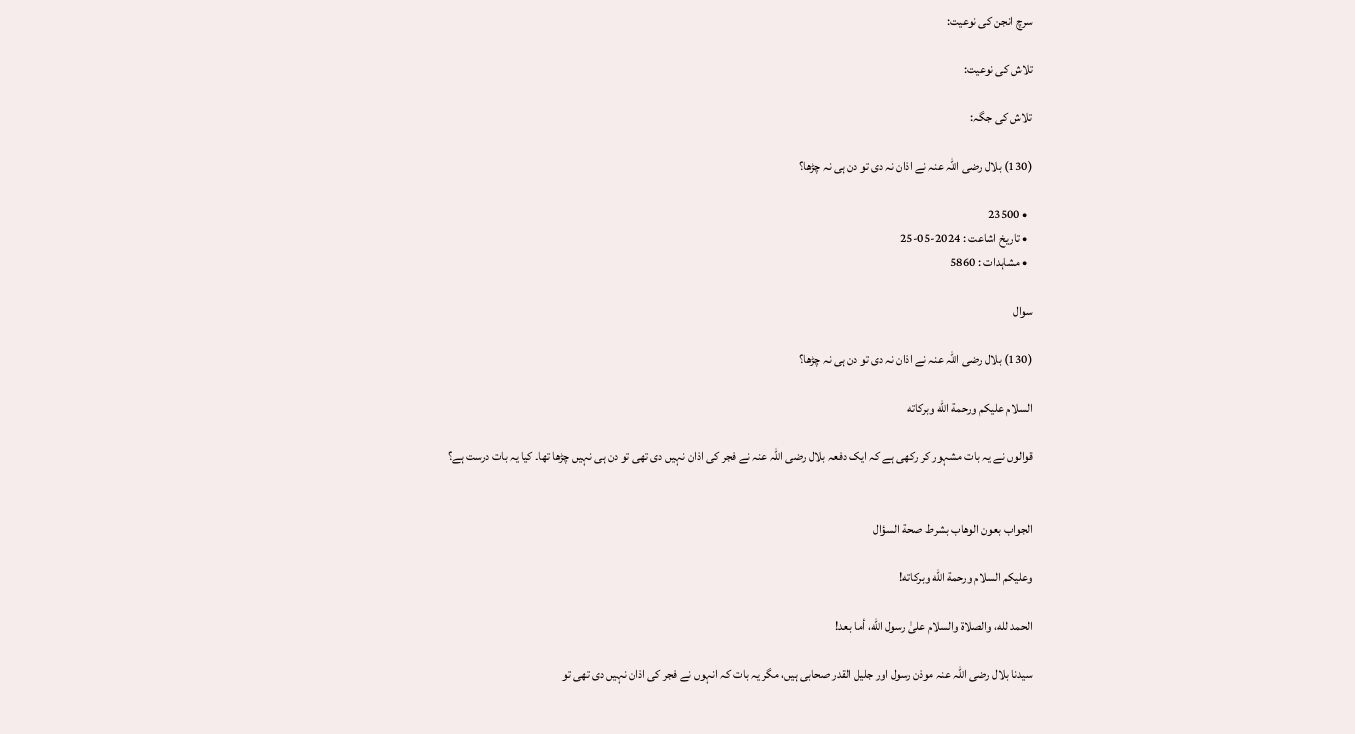سرچ انجن کی نوعیت:

تلاش کی نوعیت:

تلاش کی جگہ:

(130) بلال رضی اللہ عنہ نے اذان نہ دی تو دن ہی نہ چڑھا؟

  • 23500
  • تاریخ اشاعت : 2024-05-25
  • مشاہدات : 5860

سوال

(130) بلال رضی اللہ عنہ نے اذان نہ دی تو دن ہی نہ چڑھا؟

السلام عليكم ورحمة الله وبركاته

قوالوں نے یہ بات مشہور کر رکھی ہے کہ ایک دفعہ بلال رضی اللہ عنہ نے فجر کی اذان نہیں دی تھی تو دن ہی نہیں چڑھا تھا۔ کیا یہ بات درست ہے؟


الجواب بعون الوهاب بشرط صحة السؤال

وعلیکم السلام ورحمة الله وبرکاته!

الحمد لله، والصلاة والسلام علىٰ رسول الله، أما بعد!

سیدنا بلال رضی اللہ عنہ موذن رسول اور جلیل القدر صحابی ہیں، مگر یہ بات کہ انہوں نے فجر کی اذان نہیں دی تھی تو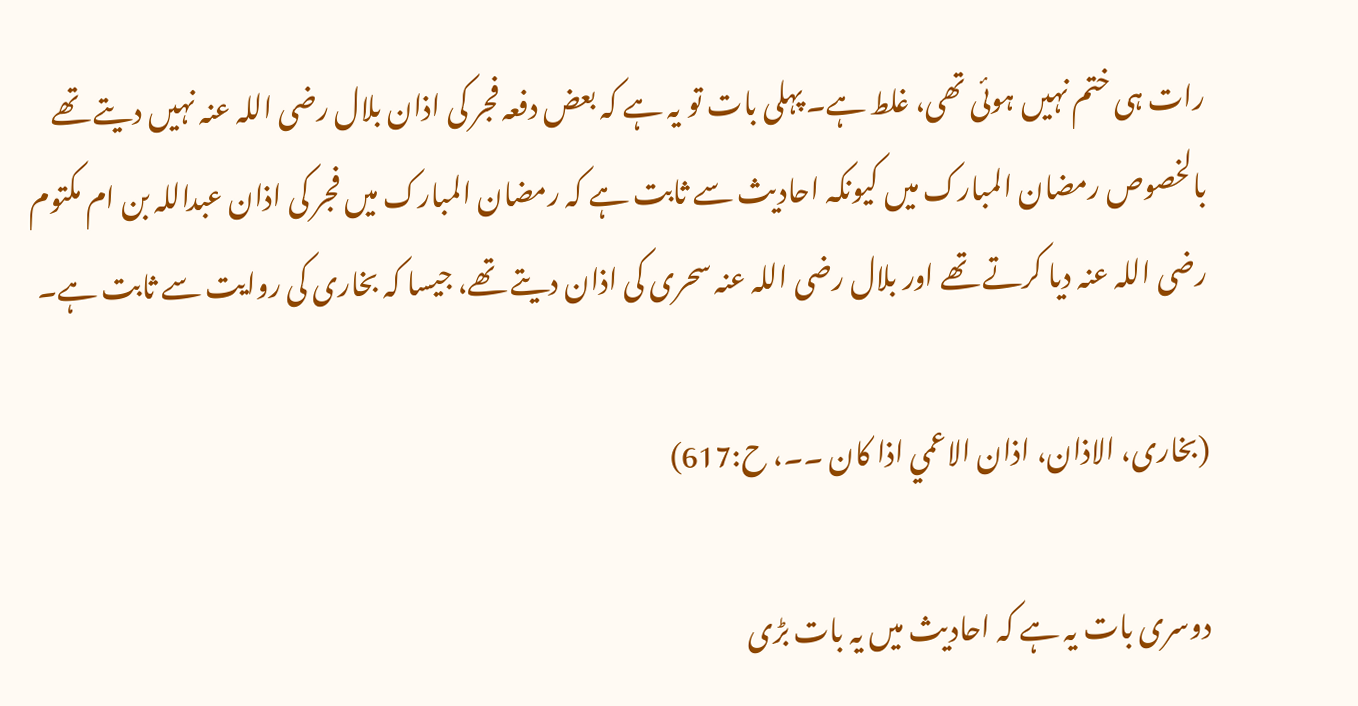رات ہی ختم نہیں ہوئی تھی، غلط ہے۔ پہلی بات تو یہ ہے کہ بعض دفعہ فجر کی اذان بلال رضی اللہ عنہ نہیں دیتے تھے بالخصوص رمضان المبارک میں کیونکہ احادیث سے ثابت ہے کہ رمضان المبارک میں فجر کی اذان عبداللہ بن ام مکتوم رضی اللہ عنہ دیا کرتے تھے اور بلال رضی اللہ عنہ سحری کی اذان دیتے تھے، جیسا کہ بخاری کی روایت سے ثابت ہے۔

(بخاری، الاذان، اذان الاعمي اذا کان ۔۔، ح:617)

دوسری بات یہ ہے کہ احادیث میں یہ بات بڑی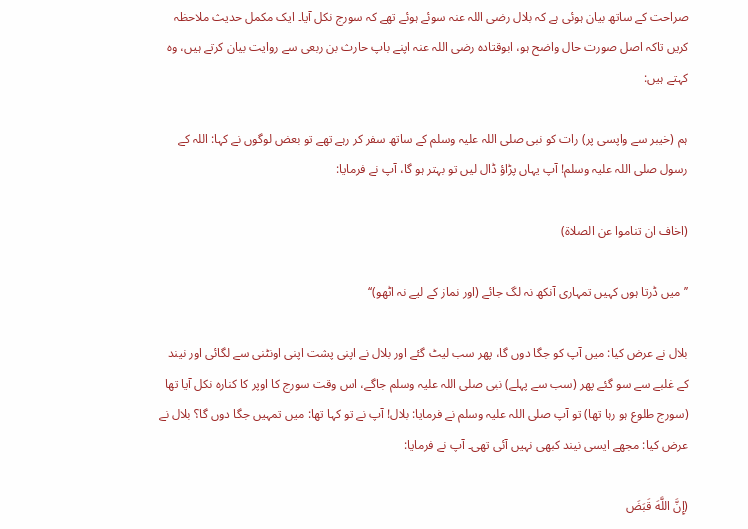صراحت کے ساتھ بیان ہوئی ہے کہ بلال رضی اللہ عنہ سوئے ہوئے تھے کہ سورج نکل آیا۔ ایک مکمل حدیث ملاحظہ کریں تاکہ اصل صورت حال واضح ہو، ابوقتادہ رضی اللہ عنہ اپنے باپ حارث بن ربعی سے روایت بیان کرتے ہیں، وہ کہتے ہیں:

ہم (خیبر سے واپسی پر) رات کو نبی صلی اللہ علیہ وسلم کے ساتھ سفر کر رہے تھے تو بعض لوگوں نے کہا: اللہ کے رسول صلی اللہ علیہ وسلم! آپ یہاں پڑاؤ ڈال لیں تو بہتر ہو گا، آپ نے فرمایا:

(اخاف ان تناموا عن الصلاة)

’’میں ڈرتا ہوں کہیں تمہاری آنکھ نہ لگ جائے (اور نماز کے لیے نہ اٹھو)‘‘

بلال نے عرض کیا: میں آپ کو جگا دوں گا، پھر سب لیٹ گئے اور بلال نے اپنی پشت اپنی اونٹنی سے لگائی اور نیند کے غلبے سے سو گئے پھر (سب سے پہلے) نبی صلی اللہ علیہ وسلم جاگے، اس وقت سورج کا اوپر کا کنارہ نکل آیا تھا (سورج طلوع ہو رہا تھا) تو آپ صلی اللہ علیہ وسلم نے فرمایا: بلال! آپ نے تو کہا تھا: میں تمہیں جگا دوں گا؟ بلال نے عرض کیا: مجھے ایسی نیند کبھی نہیں آئی تھی۔ آپ نے فرمایا:

(إِنَّ اللَّهَ قَبَضَ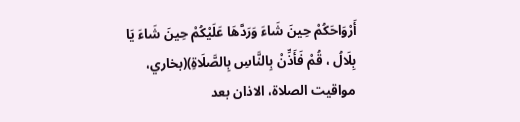أَرْوَاحَكُمْ حِينَ شَاءَ وَرَدَّهَا عَلَيْكُمْ حِينَ شَاءَ يَا بِلَالُ ، قُمْ فَأَذِّنْ بِالنَّاسِ بِالصَّلَاةِ)(بخاري، مواقیت الصلاة، الاذان بعد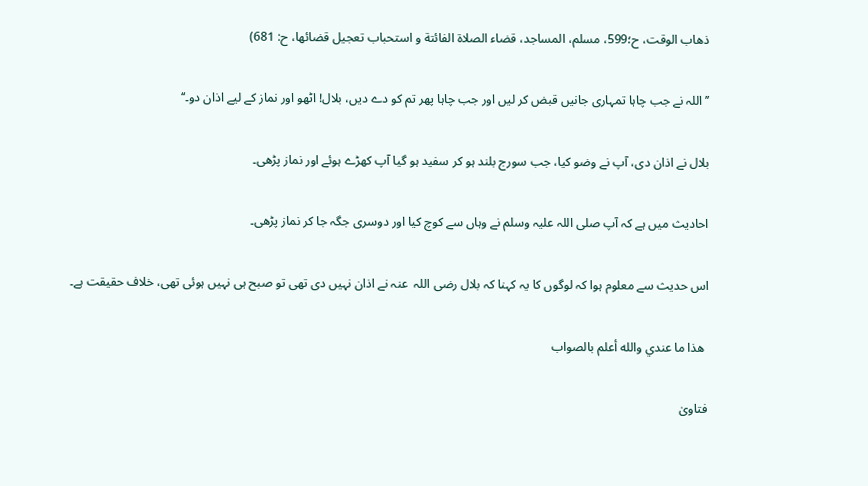ذھاب الوقت، ح؛599، مسلم، المساجد، قضاء الصلاة الفائتة و استحباب تعجیل قضائھا، ح: 681)

’’اللہ نے جب چاہا تمہاری جانیں قبض کر لیں اور جب چاہا پھر تم کو دے دیں، بلال! اٹھو اور نماز کے لیے اذان دو۔‘‘

بلال نے اذان دی، آپ نے وضو کیا، جب سورج بلند ہو کر سفید ہو گیا آپ کھڑے ہوئے اور نماز پڑھی۔

احادیث میں ہے کہ آپ صلی اللہ علیہ وسلم نے وہاں سے کوچ کیا اور دوسری جگہ جا کر نماز پڑھی۔

اس حدیث سے معلوم ہوا کہ لوگوں کا یہ کہنا کہ بلال رضی اللہ  عنہ نے اذان نہیں دی تھی تو صبح ہی نہیں ہوئی تھی، خلاف حقیقت ہے۔

 ھذا ما عندي والله أعلم بالصواب

فتاویٰ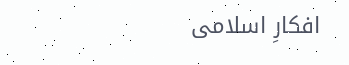افکارِ اسلامی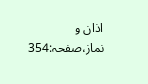اذان و نماز،صفحہ:354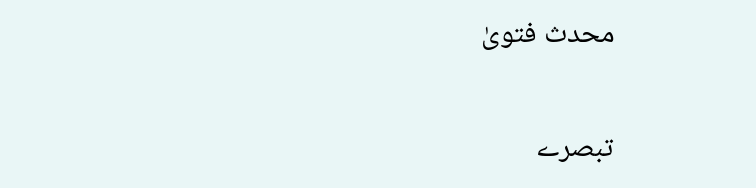محدث فتویٰ

تبصرے